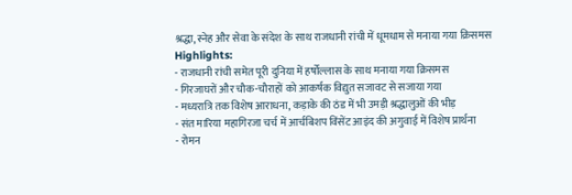श्रद्धा, स्नेह और सेवा के संदेश के साथ राजधानी रांची में धूमधाम से मनाया गया क्रिसमस
Highlights:
- राजधानी रांची समेत पूरी दुनिया में हर्षोल्लास के साथ मनाया गया क्रिसमस
- गिरजाघरों और चौक-चौराहों को आकर्षक विद्युत सजावट से सजाया गया
- मध्यरात्रि तक विशेष आराधना, कड़ाके की ठंड में भी उमड़ी श्रद्धालुओं की भीड़
- संत मारिया महागिरजा चर्च में आर्चबिशप विंसेंट आइंद की अगुवाई में विशेष प्रार्थना
- रोमन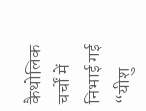कैथोलिक चर्चों में निभाई गई “यीशु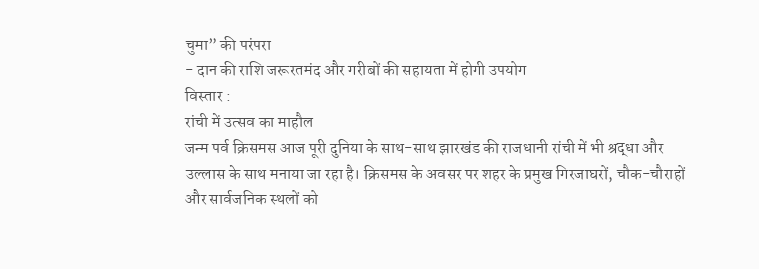चुमा” की परंपरा
- दान की राशि जरूरतमंद और गरीबों की सहायता में होगी उपयोग
विस्तार :
रांची में उत्सव का माहौल
जन्म पर्व क्रिसमस आज पूरी दुनिया के साथ-साथ झारखंड की राजधानी रांची में भी श्रद्धा और उल्लास के साथ मनाया जा रहा है। क्रिसमस के अवसर पर शहर के प्रमुख गिरजाघरों, चौक-चौराहों और सार्वजनिक स्थलों को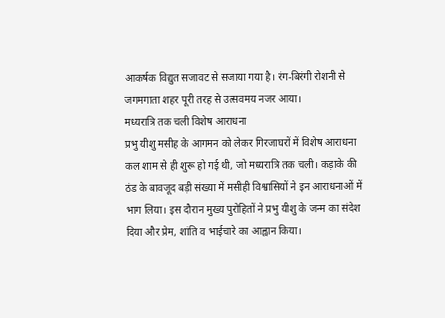आकर्षक विद्युत सजावट से सजाया गया है। रंग-बिरंगी रोशनी से जगमगाता शहर पूरी तरह से उत्सवमय नजर आया।
मध्यरात्रि तक चली विशेष आराधना
प्रभु यीशु मसीह के आगमन को लेकर गिरजाघरों में विशेष आराधना कल शाम से ही शुरू हो गई थी, जो मध्यरात्रि तक चली। कड़ाके की ठंड के बावजूद बड़ी संख्या में मसीही विश्वासियों ने इन आराधनाओं में भाग लिया। इस दौरान मुख्य पुरोहितों ने प्रभु यीशु के जन्म का संदेश दिया और प्रेम, शांति व भाईचारे का आह्वान किया।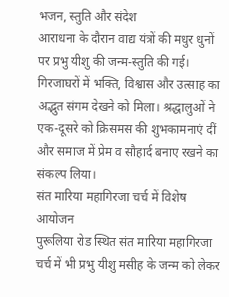भजन, स्तुति और संदेश
आराधना के दौरान वाद्य यंत्रों की मधुर धुनों पर प्रभु यीशु की जन्म-स्तुति की गई। गिरजाघरों में भक्ति, विश्वास और उत्साह का अद्भुत संगम देखने को मिला। श्रद्धालुओं ने एक-दूसरे को क्रिसमस की शुभकामनाएं दीं और समाज में प्रेम व सौहार्द बनाए रखने का संकल्प लिया।
संत मारिया महागिरजा चर्च में विशेष आयोजन
पुरूलिया रोड स्थित संत मारिया महागिरजा चर्च में भी प्रभु यीशु मसीह के जन्म को लेकर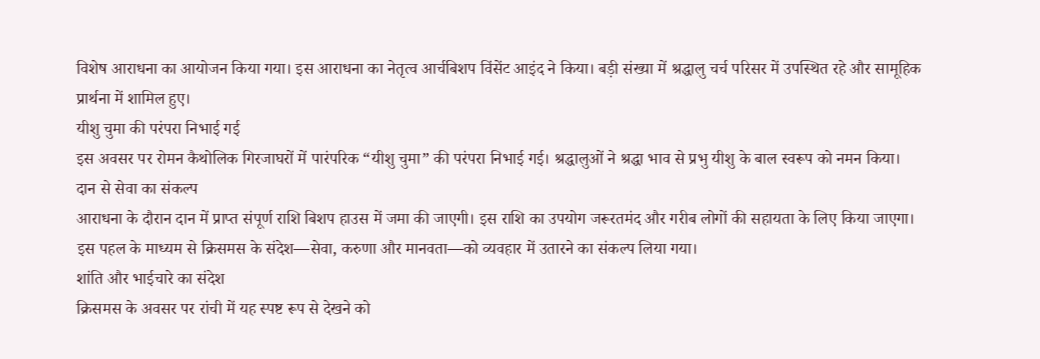विशेष आराधना का आयोजन किया गया। इस आराधना का नेतृत्व आर्चबिशप विंसेंट आइंद ने किया। बड़ी संख्या में श्रद्धालु चर्च परिसर में उपस्थित रहे और सामूहिक प्रार्थना में शामिल हुए।
यीशु चुमा की परंपरा निभाई गई
इस अवसर पर रोमन कैथोलिक गिरजाघरों में पारंपरिक “यीशु चुमा” की परंपरा निभाई गई। श्रद्धालुओं ने श्रद्धा भाव से प्रभु यीशु के बाल स्वरूप को नमन किया।
दान से सेवा का संकल्प
आराधना के दौरान दान में प्राप्त संपूर्ण राशि बिशप हाउस में जमा की जाएगी। इस राशि का उपयोग जरूरतमंद और गरीब लोगों की सहायता के लिए किया जाएगा। इस पहल के माध्यम से क्रिसमस के संदेश—सेवा, करुणा और मानवता—को व्यवहार में उतारने का संकल्प लिया गया।
शांति और भाईचारे का संदेश
क्रिसमस के अवसर पर रांची में यह स्पष्ट रूप से देखने को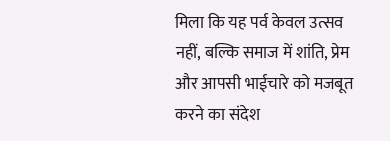मिला कि यह पर्व केवल उत्सव नहीं, बल्कि समाज में शांति, प्रेम और आपसी भाईचारे को मजबूत करने का संदेश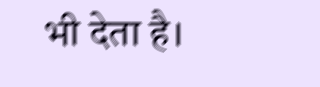भी देता है।